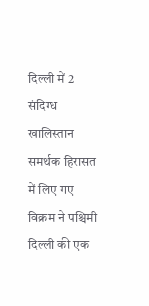दिल्ली में 2 संदिग्ध खालिस्तान समर्थक हिरासत में लिए गए
विक्रम ने पश्चिमी दिल्ली की एक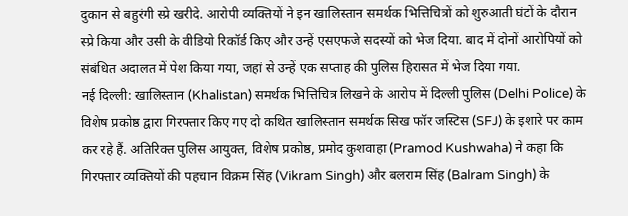दुकान से बहुरंगी स्प्रे खरीदे. आरोपी व्यक्तियों ने इन खालिस्तान समर्थक भित्तिचित्रों को शुरुआती घंटों के दौरान स्प्रे किया और उसी के वीडियो रिकॉर्ड किए और उन्हें एसएफजे सदस्यों को भेज दिया. बाद में दोनों आरोपियों को संबंधित अदालत में पेश किया गया, जहां से उन्हें एक सप्ताह की पुलिस हिरासत में भेज दिया गया.
नई दिल्ली: खालिस्तान (Khalistan) समर्थक भित्तिचित्र लिखने के आरोप में दिल्ली पुलिस (Delhi Police) के विशेष प्रकोष्ठ द्वारा गिरफ्तार किए गए दो कथित खालिस्तान समर्थक सिख फॉर जस्टिस (SFJ) के इशारे पर काम कर रहे हैं. अतिरिक्त पुलिस आयुक्त, विशेष प्रकोष्ठ, प्रमोद कुशवाहा (Pramod Kushwaha) ने कहा कि गिरफ्तार व्यक्तियों की पहचान विक्रम सिंह (Vikram Singh) और बलराम सिंह (Balram Singh) के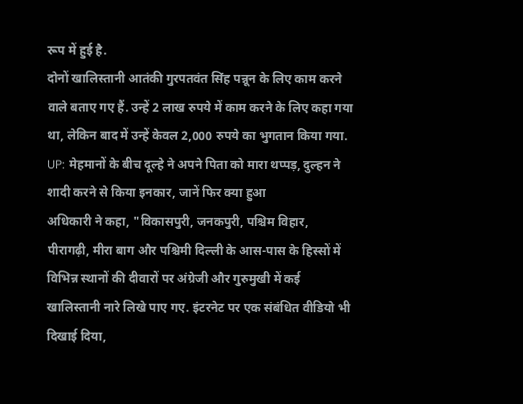रूप में हुई है.
दोनों खालिस्तानी आतंकी गुरपतवंत सिंह पन्नून के लिए काम करने वाले बताए गए हैं. उन्हें 2 लाख रुपये में काम करने के लिए कहा गया था, लेकिन बाद में उन्हें केवल 2,000 रुपये का भुगतान किया गया. UP: मेहमानों के बीच दूल्हे ने अपने पिता को मारा थप्पड़, दुल्हन ने शादी करने से किया इनकार, जानें फिर क्या हुआ
अधिकारी ने कहा, "विकासपुरी, जनकपुरी, पश्चिम विहार, पीरागढ़ी, मीरा बाग और पश्चिमी दिल्ली के आस-पास के हिस्सों में विभिन्न स्थानों की दीवारों पर अंग्रेजी और गुरुमुखी में कई खालिस्तानी नारे लिखे पाए गए. इंटरनेट पर एक संबंधित वीडियो भी दिखाई दिया,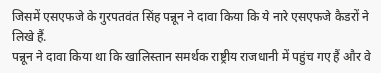जिसमें एसएफजे के गुरपतवंत सिंह पन्नून ने दावा किया कि ये नारे एसएफजे कैडरों ने लिखे हैं.
पन्नून ने दावा किया था कि खालिस्तान समर्थक राष्ट्रीय राजधानी में पहुंच गए हैं और वे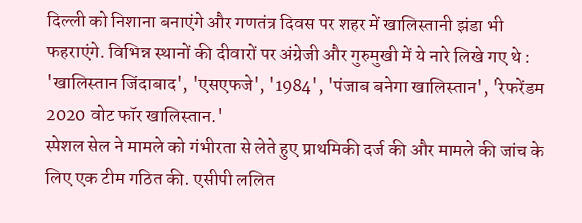दिल्ली को निशाना बनाएंगे और गणतंत्र दिवस पर शहर में खालिस्तानी झंडा भी फहराएंगे. विभिन्न स्थानों की दीवारों पर अंग्रेजी और गुरुमुखी में ये नारे लिखे गए थे : 'खालिस्तान जिंदाबाद', 'एसएफजे', '1984', 'पंजाब बनेगा खालिस्तान', 'रेफरेंडम 2020 वोट फॉर खालिस्तान.'
स्पेशल सेल ने मामले को गंभीरता से लेते हुए प्राथमिकी दर्ज की और मामले की जांच के लिए एक टीम गठित की. एसीपी ललित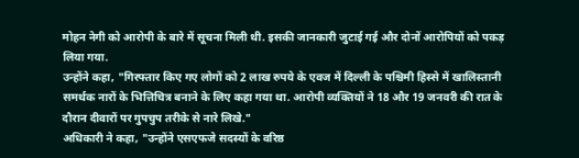मोहन नेगी को आरोपी के बारे में सूचना मिली थी. इसकी जानकारी जुटाई गई और दोनों आरोपियों को पकड़ लिया गया.
उन्होंने कहा, "गिरफ्तार किए गए लोगों को 2 लाख रुपये के एवज में दिल्ली के पश्चिमी हिस्से में खालिस्तानी समर्थक नारों के भित्तिचित्र बनाने के लिए कहा गया था. आरोपी व्यक्तियों ने 18 और 19 जनवरी की रात के दौरान दीवारों पर गुपचुप तरीके से नारे लिखे."
अधिकारी ने कहा, "उन्होंने एसएफजे सदस्यों के वरिष्ठ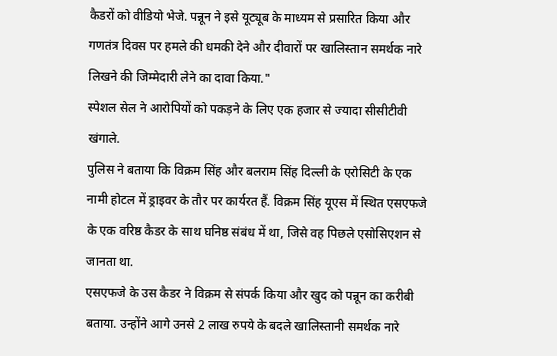कैडरों को वीडियो भेजे. पन्नून ने इसे यूट्यूब के माध्यम से प्रसारित किया और गणतंत्र दिवस पर हमले की धमकी देने और दीवारों पर खालिस्तान समर्थक नारे लिखने की जिम्मेदारी लेने का दावा किया."
स्पेशल सेल ने आरोपियों को पकड़ने के लिए एक हजार से ज्यादा सीसीटीवी खंगाले.
पुलिस ने बताया कि विक्रम सिंह और बलराम सिंह दिल्ली के एरोसिटी के एक नामी होटल में ड्राइवर के तौर पर कार्यरत हैं. विक्रम सिंह यूएस में स्थित एसएफजे के एक वरिष्ठ कैडर के साथ घनिष्ठ संबंध में था, जिसे वह पिछले एसोसिएशन से जानता था.
एसएफजे के उस कैडर ने विक्रम से संपर्क किया और खुद को पन्नून का करीबी बताया. उन्होंने आगे उनसे 2 लाख रुपये के बदले खालिस्तानी समर्थक नारे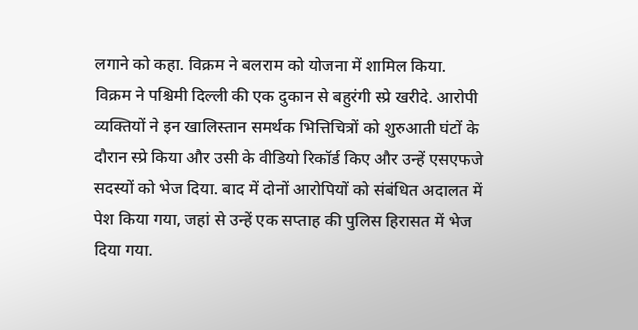लगाने को कहा. विक्रम ने बलराम को योजना में शामिल किया.
विक्रम ने पश्चिमी दिल्ली की एक दुकान से बहुरंगी स्प्रे खरीदे. आरोपी व्यक्तियों ने इन खालिस्तान समर्थक भित्तिचित्रों को शुरुआती घंटों के दौरान स्प्रे किया और उसी के वीडियो रिकॉर्ड किए और उन्हें एसएफजे सदस्यों को भेज दिया. बाद में दोनों आरोपियों को संबंधित अदालत में पेश किया गया, जहां से उन्हें एक सप्ताह की पुलिस हिरासत में भेज दिया गया.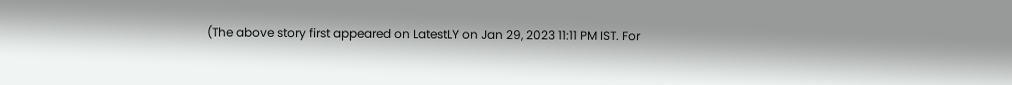(The above story first appeared on LatestLY on Jan 29, 2023 11:11 PM IST. For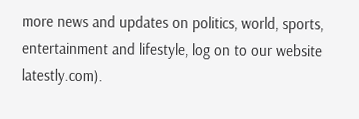more news and updates on politics, world, sports, entertainment and lifestyle, log on to our website latestly.com).